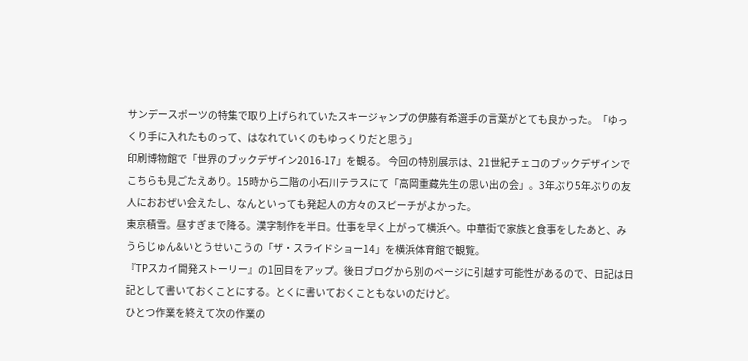サンデースポーツの特集で取り上げられていたスキージャンプの伊藤有希選手の言葉がとても良かった。「ゆっくり手に入れたものって、はなれていくのもゆっくりだと思う」
印刷博物館で「世界のブックデザイン2016-17」を観る。 今回の特別展示は、21世紀チェコのブックデザインでこちらも見ごたえあり。15時から二階の小石川テラスにて「高岡重藏先生の思い出の会」。3年ぶり5年ぶりの友人におおぜい会えたし、なんといっても発起人の方々のスピーチがよかった。
東京積雪。昼すぎまで降る。漢字制作を半日。仕事を早く上がって横浜へ。中華街で家族と食事をしたあと、みうらじゅん&いとうせいこうの「ザ・スライドショー14」を横浜体育館で観覧。
『TPスカイ開発ストーリー』の1回目をアップ。後日ブログから別のページに引越す可能性があるので、日記は日記として書いておくことにする。とくに書いておくこともないのだけど。
ひとつ作業を終えて次の作業の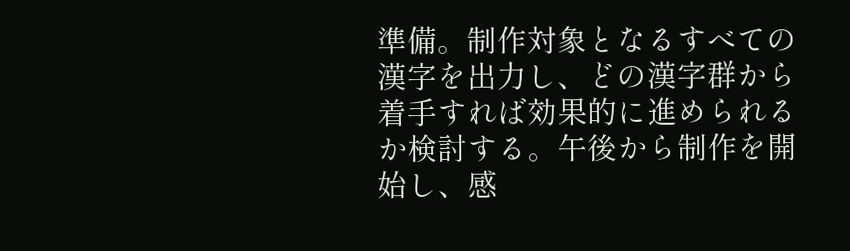準備。制作対象となるすべての漢字を出力し、どの漢字群から着手すれば効果的に進められるか検討する。午後から制作を開始し、感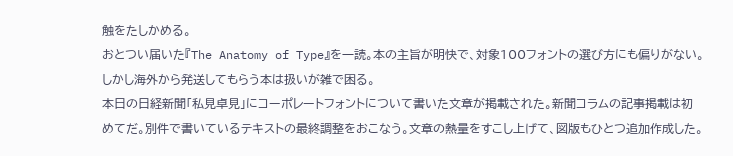触をたしかめる。
おとつい届いた『The Anatomy of Type』を一読。本の主旨が明快で、対象100フォントの選び方にも偏りがない。しかし海外から発送してもらう本は扱いが雑で困る。
本日の日経新聞「私見卓見」にコーポレートフォントについて書いた文章が掲載された。新聞コラムの記事掲載は初めてだ。別件で書いているテキストの最終調整をおこなう。文章の熱量をすこし上げて、図版もひとつ追加作成した。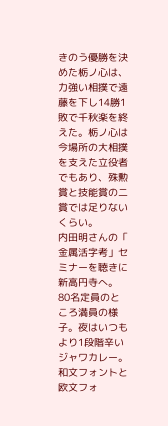きのう優勝を決めた栃ノ心は、力強い相撲で遠藤を下し14勝1敗で千秋楽を終えた。栃ノ心は今場所の大相撲を支えた立役者でもあり、殊勲賞と技能賞の二賞では足りないくらい。
内田明さんの「 金属活字考」セミナーを聴きに新高円寺へ。80名定員のところ満員の様子。夜はいつもより1段階辛いジャワカレー。
和文フォントと欧文フォ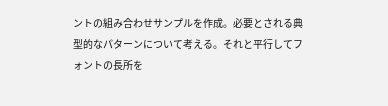ントの組み合わせサンプルを作成。必要とされる典型的なパターンについて考える。それと平行してフォントの長所を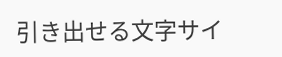引き出せる文字サイ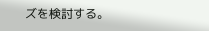ズを検討する。